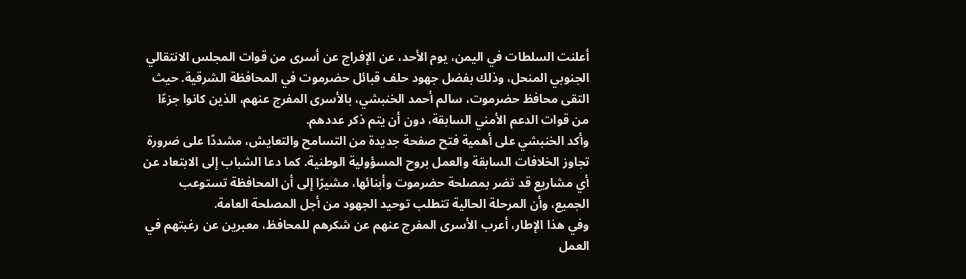أعلنت السلطات في اليمن، يوم الأحد، عن الإفراج عن أسرى من قوات المجلس الانتقالي الجنوبي المنحل، وذلك بفضل جهود حلف قبائل حضرموت في المحافظة الشرقية. حيث التقى محافظ حضرموت، سالم أحمد الخنبشي، بالأسرى المفرج عنهم، الذين كانوا جزءًا من قوات الدعم الأمني السابقة، دون أن يتم ذكر عددهم.
وأكد الخنبشي على أهمية فتح صفحة جديدة من التسامح والتعايش، مشددًا على ضرورة تجاوز الخلافات السابقة والعمل بروح المسؤولية الوطنية. كما دعا الشباب إلى الابتعاد عن أي مشاريع قد تضر بمصلحة حضرموت وأبنائها، مشيرًا إلى أن المحافظة تستوعب الجميع، وأن المرحلة الحالية تتطلب توحيد الجهود من أجل المصلحة العامة.
وفي هذا الإطار، أعرب الأسرى المفرج عنهم عن شكرهم للمحافظ، معبرين عن رغبتهم في العمل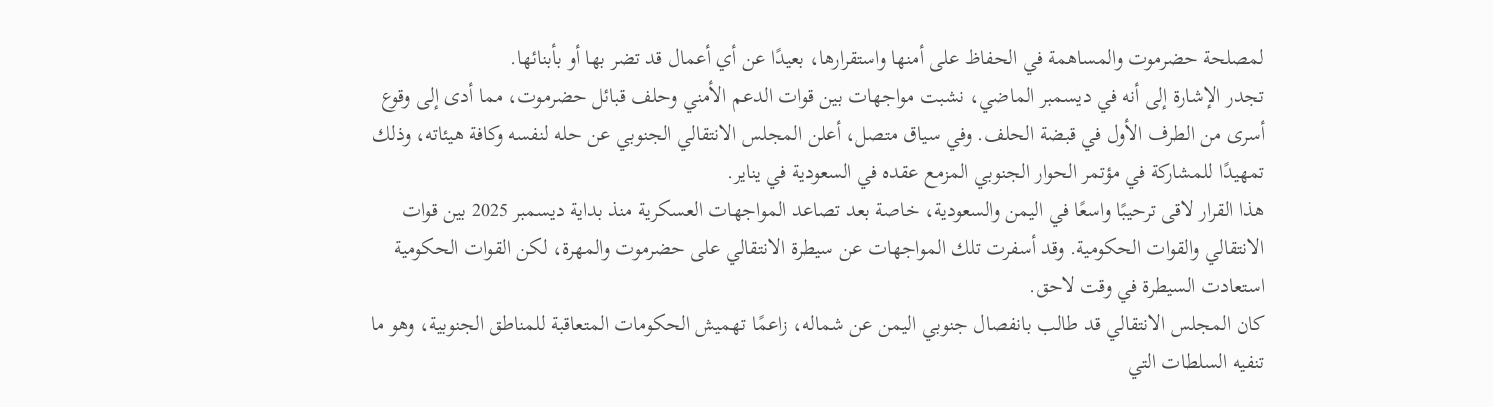لمصلحة حضرموت والمساهمة في الحفاظ على أمنها واستقرارها، بعيدًا عن أي أعمال قد تضر بها أو بأبنائها.
تجدر الإشارة إلى أنه في ديسمبر الماضي، نشبت مواجهات بين قوات الدعم الأمني وحلف قبائل حضرموت، مما أدى إلى وقوع أسرى من الطرف الأول في قبضة الحلف. وفي سياق متصل، أعلن المجلس الانتقالي الجنوبي عن حله لنفسه وكافة هيئاته، وذلك تمهيدًا للمشاركة في مؤتمر الحوار الجنوبي المزمع عقده في السعودية في يناير.
هذا القرار لاقى ترحيبًا واسعًا في اليمن والسعودية، خاصة بعد تصاعد المواجهات العسكرية منذ بداية ديسمبر 2025 بين قوات الانتقالي والقوات الحكومية. وقد أسفرت تلك المواجهات عن سيطرة الانتقالي على حضرموت والمهرة، لكن القوات الحكومية استعادت السيطرة في وقت لاحق.
كان المجلس الانتقالي قد طالب بانفصال جنوبي اليمن عن شماله، زاعمًا تهميش الحكومات المتعاقبة للمناطق الجنوبية، وهو ما تنفيه السلطات التي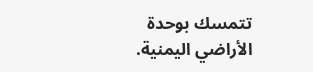تتمسك بوحدة الأراضي اليمنية.